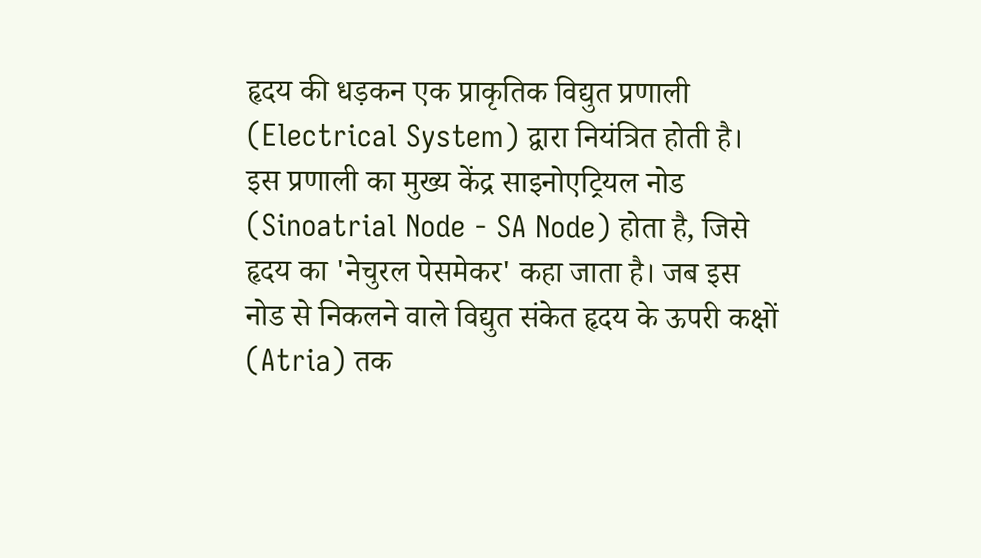हृदय की धड़कन एक प्राकृतिक विद्युत प्रणाली (Electrical System) द्वारा नियंत्रित होती है। इस प्रणाली का मुख्य केंद्र साइनोएट्रियल नोड (Sinoatrial Node - SA Node) होता है, जिसे हृदय का 'नेचुरल पेसमेकर' कहा जाता है। जब इस नोड से निकलने वाले विद्युत संकेत हृदय के ऊपरी कक्षों (Atria) तक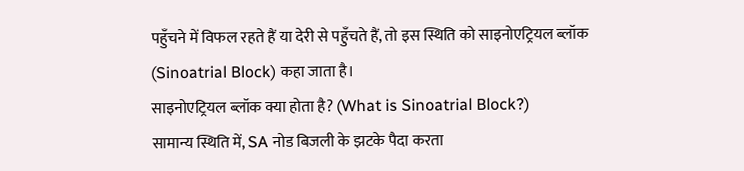पहुँचने में विफल रहते हैं या देरी से पहुँचते हैं, तो इस स्थिति को साइनोएट्रियल ब्लॉक (Sinoatrial Block) कहा जाता है।
साइनोएट्रियल ब्लॉक क्या होता है? (What is Sinoatrial Block?)
सामान्य स्थिति में, SA नोड बिजली के झटके पैदा करता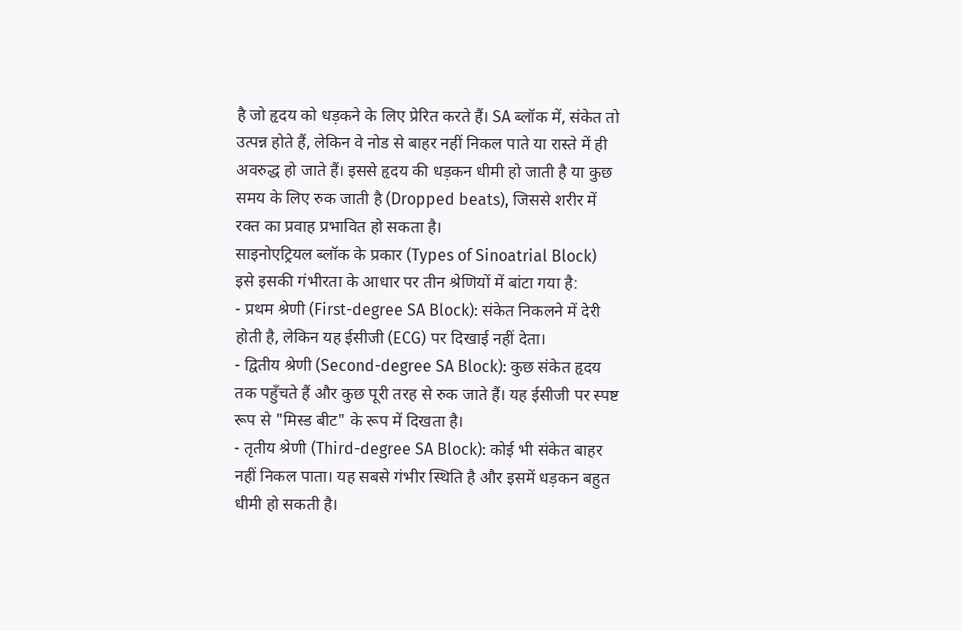है जो हृदय को धड़कने के लिए प्रेरित करते हैं। SA ब्लॉक में, संकेत तो उत्पन्न होते हैं, लेकिन वे नोड से बाहर नहीं निकल पाते या रास्ते में ही अवरुद्ध हो जाते हैं। इससे हृदय की धड़कन धीमी हो जाती है या कुछ समय के लिए रुक जाती है (Dropped beats), जिससे शरीर में रक्त का प्रवाह प्रभावित हो सकता है।
साइनोएट्रियल ब्लॉक के प्रकार (Types of Sinoatrial Block)
इसे इसकी गंभीरता के आधार पर तीन श्रेणियों में बांटा गया है:
- प्रथम श्रेणी (First-degree SA Block): संकेत निकलने में देरी होती है, लेकिन यह ईसीजी (ECG) पर दिखाई नहीं देता।
- द्वितीय श्रेणी (Second-degree SA Block): कुछ संकेत हृदय तक पहुँचते हैं और कुछ पूरी तरह से रुक जाते हैं। यह ईसीजी पर स्पष्ट रूप से "मिस्ड बीट" के रूप में दिखता है।
- तृतीय श्रेणी (Third-degree SA Block): कोई भी संकेत बाहर नहीं निकल पाता। यह सबसे गंभीर स्थिति है और इसमें धड़कन बहुत धीमी हो सकती है।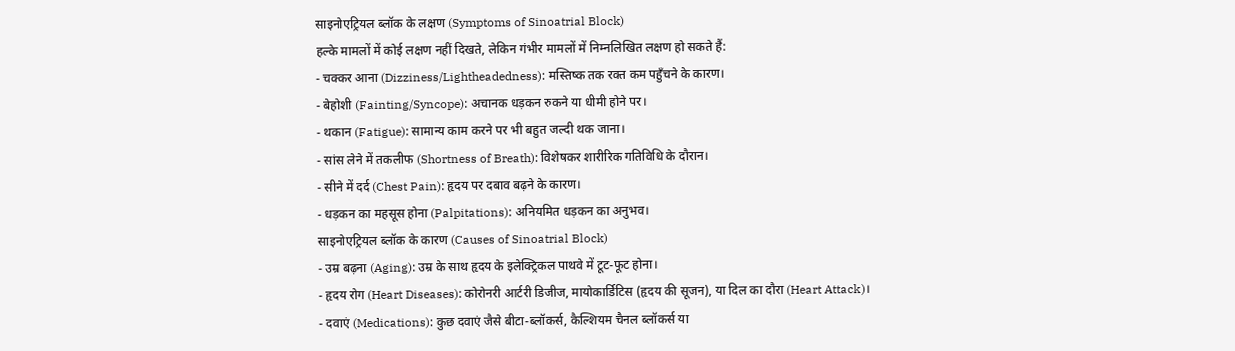साइनोएट्रियल ब्लॉक के लक्षण (Symptoms of Sinoatrial Block)
हल्के मामलों में कोई लक्षण नहीं दिखते, लेकिन गंभीर मामलों में निम्नलिखित लक्षण हो सकते हैं:
- चक्कर आना (Dizziness/Lightheadedness): मस्तिष्क तक रक्त कम पहुँचने के कारण।
- बेहोशी (Fainting/Syncope): अचानक धड़कन रुकने या धीमी होने पर।
- थकान (Fatigue): सामान्य काम करने पर भी बहुत जल्दी थक जाना।
- सांस लेने में तकलीफ (Shortness of Breath): विशेषकर शारीरिक गतिविधि के दौरान।
- सीने में दर्द (Chest Pain): हृदय पर दबाव बढ़ने के कारण।
- धड़कन का महसूस होना (Palpitations): अनियमित धड़कन का अनुभव।
साइनोएट्रियल ब्लॉक के कारण (Causes of Sinoatrial Block)
- उम्र बढ़ना (Aging): उम्र के साथ हृदय के इलेक्ट्रिकल पाथवे में टूट-फूट होना।
- हृदय रोग (Heart Diseases): कोरोनरी आर्टरी डिजीज, मायोकार्डिटिस (हृदय की सूजन), या दिल का दौरा (Heart Attack)।
- दवाएं (Medications): कुछ दवाएं जैसे बीटा-ब्लॉकर्स, कैल्शियम चैनल ब्लॉकर्स या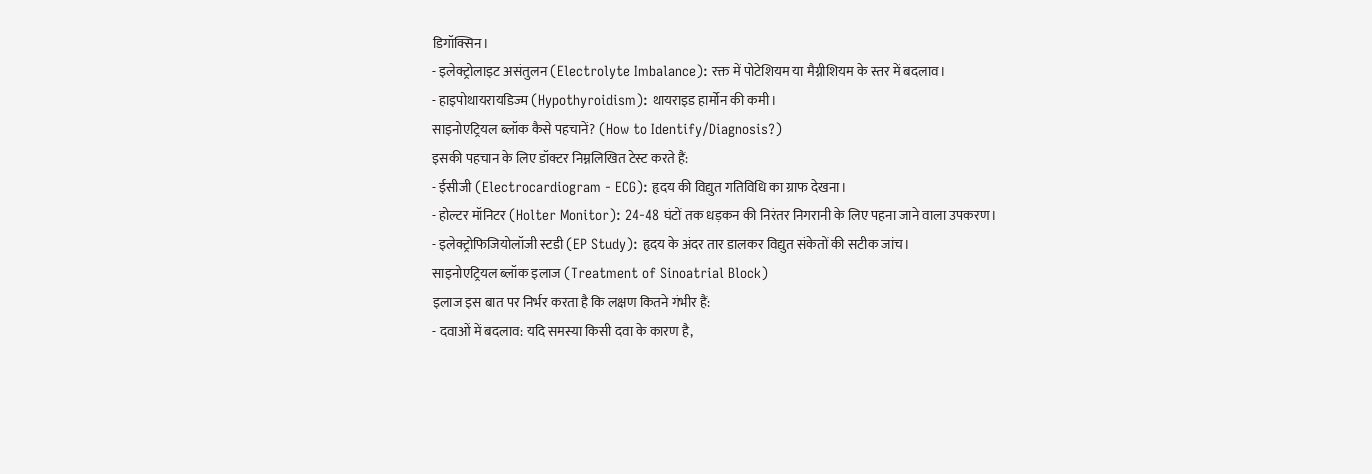डिगॉक्सिन।
- इलेक्ट्रोलाइट असंतुलन (Electrolyte Imbalance): रक्त में पोटेशियम या मैग्नीशियम के स्तर में बदलाव।
- हाइपोथायरायडिज्म (Hypothyroidism): थायराइड हार्मोन की कमी।
साइनोएट्रियल ब्लॉक कैसे पहचानें? (How to Identify/Diagnosis?)
इसकी पहचान के लिए डॉक्टर निम्नलिखित टेस्ट करते हैं:
- ईसीजी (Electrocardiogram - ECG): हृदय की विद्युत गतिविधि का ग्राफ देखना।
- होल्टर मॉनिटर (Holter Monitor): 24-48 घंटों तक धड़कन की निरंतर निगरानी के लिए पहना जाने वाला उपकरण।
- इलेक्ट्रोफिजियोलॉजी स्टडी (EP Study): हृदय के अंदर तार डालकर विद्युत संकेतों की सटीक जांच।
साइनोएट्रियल ब्लॉक इलाज (Treatment of Sinoatrial Block)
इलाज इस बात पर निर्भर करता है कि लक्षण कितने गंभीर हैं:
- दवाओं में बदलाव: यदि समस्या किसी दवा के कारण है,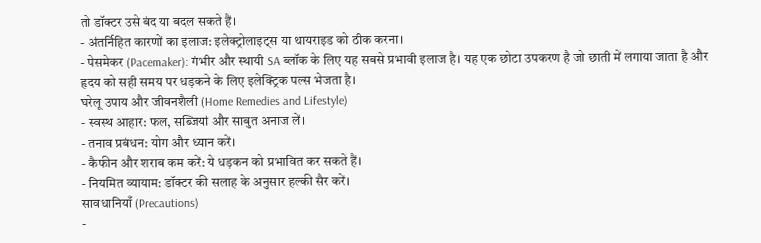तो डॉक्टर उसे बंद या बदल सकते हैं।
- अंतर्निहित कारणों का इलाज: इलेक्ट्रोलाइट्स या थायराइड को ठीक करना।
- पेसमेकर (Pacemaker): गंभीर और स्थायी SA ब्लॉक के लिए यह सबसे प्रभावी इलाज है। यह एक छोटा उपकरण है जो छाती में लगाया जाता है और हृदय को सही समय पर धड़कने के लिए इलेक्ट्रिक पल्स भेजता है।
घरेलू उपाय और जीवनशैली (Home Remedies and Lifestyle)
- स्वस्थ आहार: फल, सब्जियां और साबुत अनाज लें।
- तनाव प्रबंधन: योग और ध्यान करें।
- कैफीन और शराब कम करें: ये धड़कन को प्रभावित कर सकते हैं।
- नियमित व्यायाम: डॉक्टर की सलाह के अनुसार हल्की सैर करें।
सावधानियाँ (Precautions)
-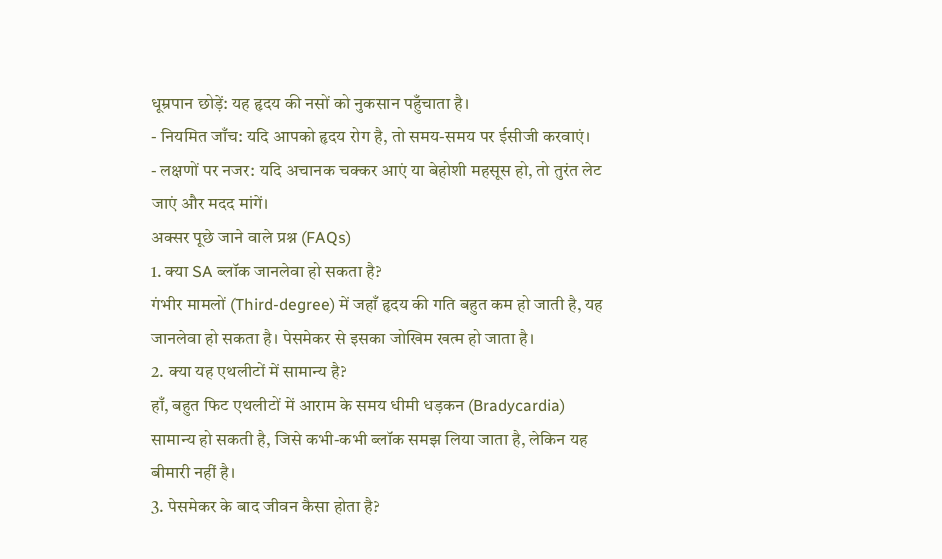धूम्रपान छोड़ें: यह हृदय की नसों को नुकसान पहुँचाता है।
- नियमित जाँच: यदि आपको हृदय रोग है, तो समय-समय पर ईसीजी करवाएं।
- लक्षणों पर नजर: यदि अचानक चक्कर आएं या बेहोशी महसूस हो, तो तुरंत लेट जाएं और मदद मांगें।
अक्सर पूछे जाने वाले प्रश्न (FAQs)
1. क्या SA ब्लॉक जानलेवा हो सकता है?
गंभीर मामलों (Third-degree) में जहाँ हृदय की गति बहुत कम हो जाती है, यह जानलेवा हो सकता है। पेसमेकर से इसका जोखिम खत्म हो जाता है।
2. क्या यह एथलीटों में सामान्य है?
हाँ, बहुत फिट एथलीटों में आराम के समय धीमी धड़कन (Bradycardia) सामान्य हो सकती है, जिसे कभी-कभी ब्लॉक समझ लिया जाता है, लेकिन यह बीमारी नहीं है।
3. पेसमेकर के बाद जीवन कैसा होता है?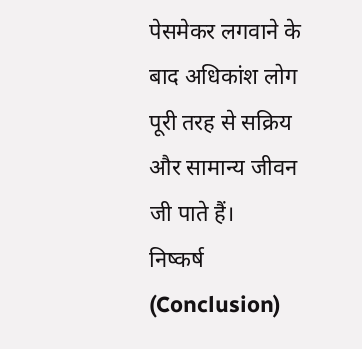पेसमेकर लगवाने के बाद अधिकांश लोग पूरी तरह से सक्रिय और सामान्य जीवन जी पाते हैं।
निष्कर्ष (Conclusion)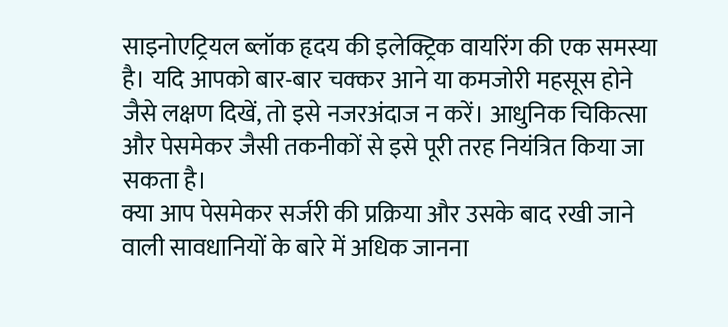साइनोएट्रियल ब्लॉक हृदय की इलेक्ट्रिक वायरिंग की एक समस्या है। यदि आपको बार-बार चक्कर आने या कमजोरी महसूस होने जैसे लक्षण दिखें, तो इसे नजरअंदाज न करें। आधुनिक चिकित्सा और पेसमेकर जैसी तकनीकों से इसे पूरी तरह नियंत्रित किया जा सकता है।
क्या आप पेसमेकर सर्जरी की प्रक्रिया और उसके बाद रखी जाने वाली सावधानियों के बारे में अधिक जानना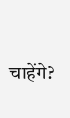चाहेंगे?